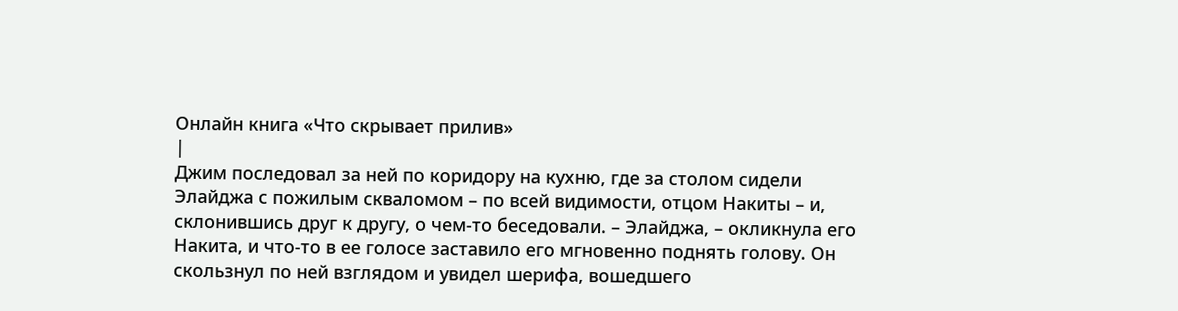Онлайн книга «Что скрывает прилив»
|
Джим последовал за ней по коридору на кухню, где за столом сидели Элайджа с пожилым скваломом – по всей видимости, отцом Накиты – и, склонившись друг к другу, о чем-то беседовали. – Элайджа, – окликнула его Накита, и что-то в ее голосе заставило его мгновенно поднять голову. Он скользнул по ней взглядом и увидел шерифа, вошедшего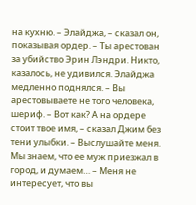на кухню. – Элайджа, – сказал он, показывая ордер. – Ты арестован за убийство Эрин Лэндри. Никто, казалось, не удивился. Элайджа медленно поднялся. – Вы арестовываете не того человека, шериф. – Вот как? А на ордере стоит твое имя, – сказал Джим без тени улыбки. – Выслушайте меня. Мы знаем, что ее муж приезжал в город, и думаем… – Меня не интересует, что вы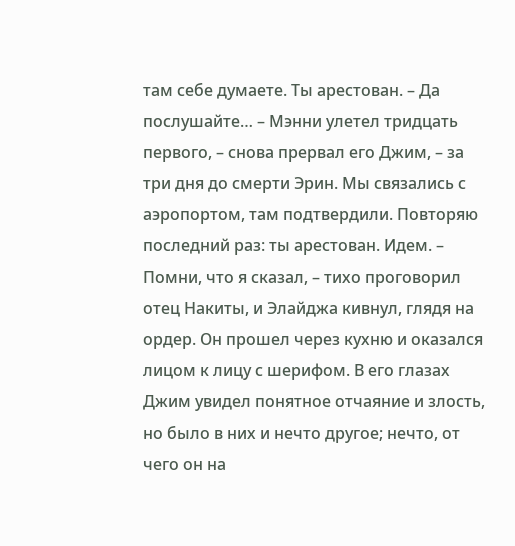там себе думаете. Ты арестован. – Да послушайте… – Мэнни улетел тридцать первого, – снова прервал его Джим, – за три дня до смерти Эрин. Мы связались с аэропортом, там подтвердили. Повторяю последний раз: ты арестован. Идем. – Помни, что я сказал, – тихо проговорил отец Накиты, и Элайджа кивнул, глядя на ордер. Он прошел через кухню и оказался лицом к лицу с шерифом. В его глазах Джим увидел понятное отчаяние и злость, но было в них и нечто другое; нечто, от чего он на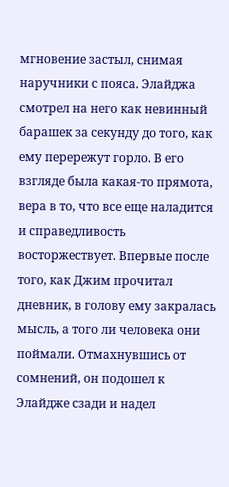мгновение застыл, снимая наручники с пояса. Элайджа смотрел на него как невинный барашек за секунду до того, как ему перережут горло. В его взгляде была какая-то прямота, вера в то, что все еще наладится и справедливость восторжествует. Впервые после того, как Джим прочитал дневник, в голову ему закралась мысль, а того ли человека они поймали. Отмахнувшись от сомнений, он подошел к Элайдже сзади и надел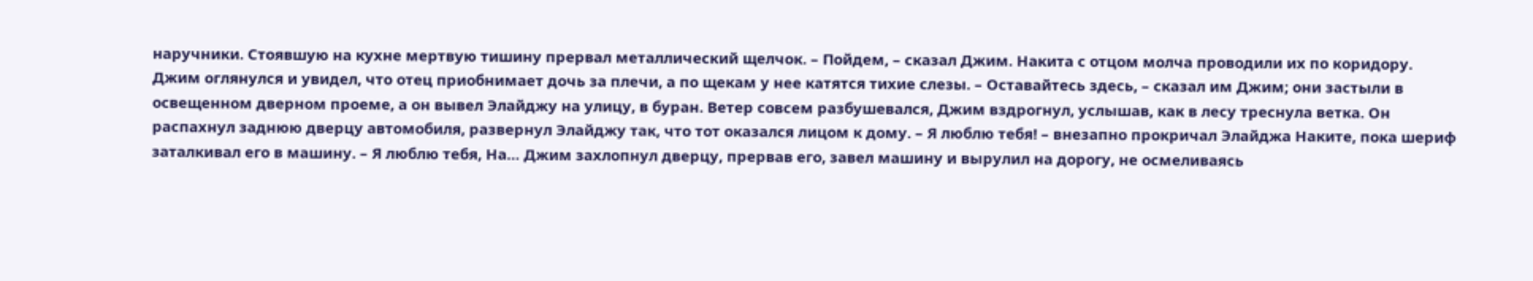наручники. Стоявшую на кухне мертвую тишину прервал металлический щелчок. – Пойдем, – сказал Джим. Накита с отцом молча проводили их по коридору. Джим оглянулся и увидел, что отец приобнимает дочь за плечи, а по щекам у нее катятся тихие слезы. – Оставайтесь здесь, – сказал им Джим; они застыли в освещенном дверном проеме, а он вывел Элайджу на улицу, в буран. Ветер совсем разбушевался, Джим вздрогнул, услышав, как в лесу треснула ветка. Он распахнул заднюю дверцу автомобиля, развернул Элайджу так, что тот оказался лицом к дому. – Я люблю тебя! – внезапно прокричал Элайджа Наките, пока шериф заталкивал его в машину. – Я люблю тебя, На… Джим захлопнул дверцу, прервав его, завел машину и вырулил на дорогу, не осмеливаясь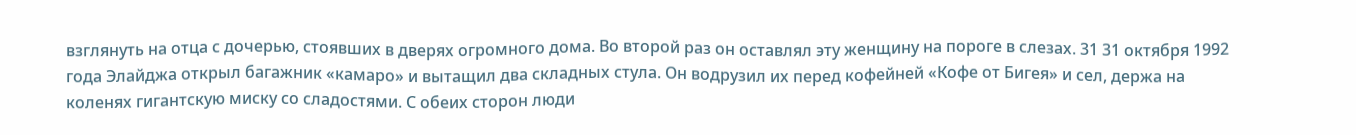взглянуть на отца с дочерью, стоявших в дверях огромного дома. Во второй раз он оставлял эту женщину на пороге в слезах. 31 31 октября 1992 года Элайджа открыл багажник «камаро» и вытащил два складных стула. Он водрузил их перед кофейней «Кофе от Бигея» и сел, держа на коленях гигантскую миску со сладостями. С обеих сторон люди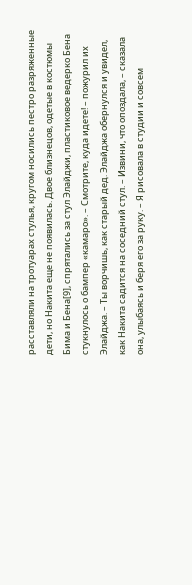расставляли на тротуарах стулья, кругом носились пестро разряженные дети, но Накита еще не появилась. Двое близнецов, одетые в костюмы Бима и Бена[9], спрятались за стул Элайджи, пластиковое ведерко Бена стукнулось о бампер «камаро». – Смотрите, куда идете! – пожурил их Элайджа. – Ты ворчишь, как старый дед. Элайджа обернулся и увидел, как Накита садится на соседний стул. – Извини, что опоздала, – сказала она, улыбаясь и беря его за руку. – Я рисовала в студии и совсем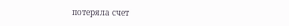потеряла счет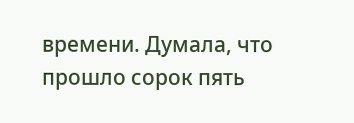времени. Думала, что прошло сорок пять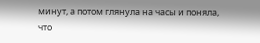минут, а потом глянула на часы и поняла, что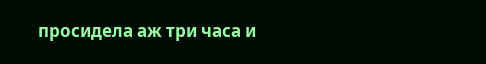просидела аж три часа и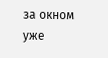за окном уже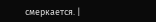смеркается. |